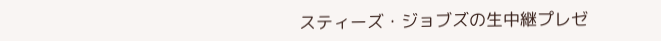スティーズ・ジョブズの生中継プレゼ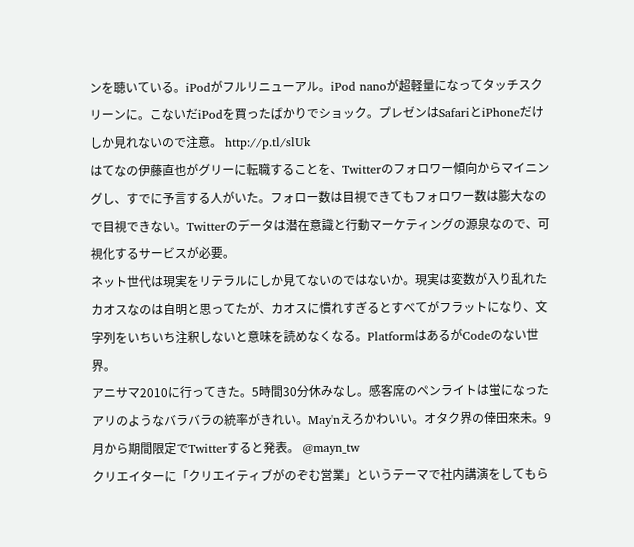ンを聴いている。iPodがフルリニューアル。iPod nanoが超軽量になってタッチスクリーンに。こないだiPodを買ったばかりでショック。プレゼンはSafariとiPhoneだけしか見れないので注意。 http://p.tl/slUk
はてなの伊藤直也がグリーに転職することを、Twitterのフォロワー傾向からマイニングし、すでに予言する人がいた。フォロー数は目視できてもフォロワー数は膨大なので目視できない。Twitterのデータは潜在意識と行動マーケティングの源泉なので、可視化するサービスが必要。
ネット世代は現実をリテラルにしか見てないのではないか。現実は変数が入り乱れたカオスなのは自明と思ってたが、カオスに慣れすぎるとすべてがフラットになり、文字列をいちいち注釈しないと意味を読めなくなる。PlatformはあるがCodeのない世界。
アニサマ2010に行ってきた。5時間30分休みなし。感客席のペンライトは蛍になったアリのようなバラバラの統率がきれい。May'nえろかわいい。オタク界の倖田來未。9月から期間限定でTwitterすると発表。 @mayn_tw
クリエイターに「クリエイティブがのぞむ営業」というテーマで社内講演をしてもら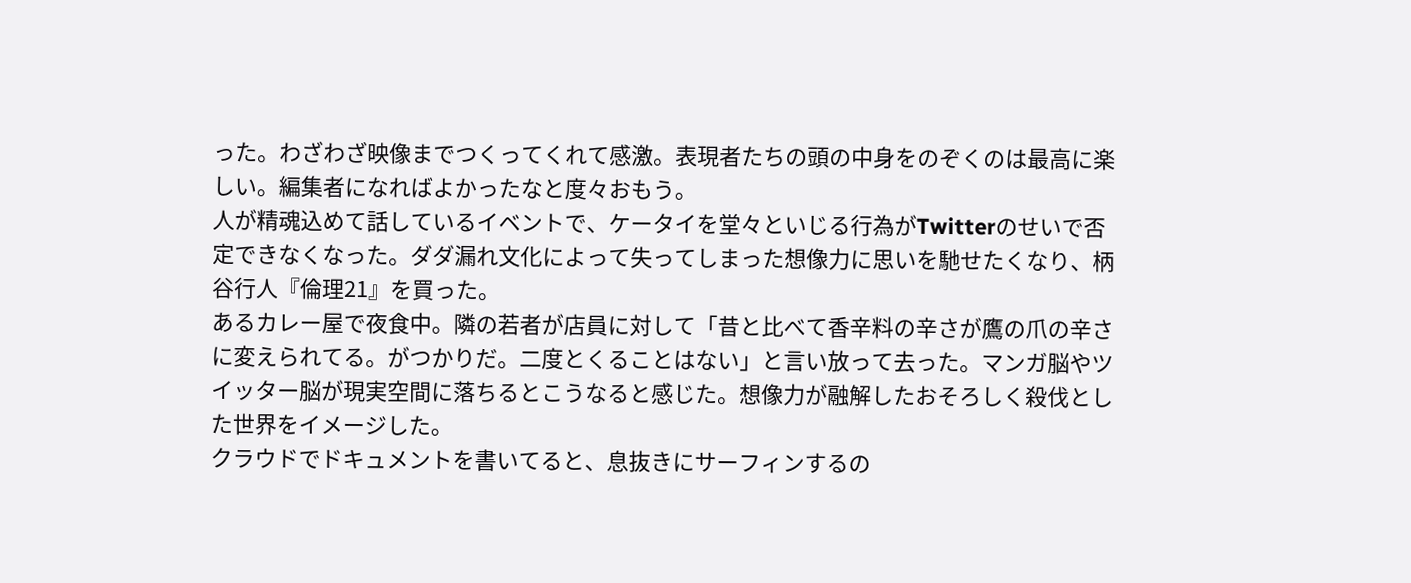った。わざわざ映像までつくってくれて感激。表現者たちの頭の中身をのぞくのは最高に楽しい。編集者になればよかったなと度々おもう。
人が精魂込めて話しているイベントで、ケータイを堂々といじる行為がTwitterのせいで否定できなくなった。ダダ漏れ文化によって失ってしまった想像力に思いを馳せたくなり、柄谷行人『倫理21』を買った。
あるカレー屋で夜食中。隣の若者が店員に対して「昔と比べて香辛料の辛さが鷹の爪の辛さに変えられてる。がつかりだ。二度とくることはない」と言い放って去った。マンガ脳やツイッター脳が現実空間に落ちるとこうなると感じた。想像力が融解したおそろしく殺伐とした世界をイメージした。
クラウドでドキュメントを書いてると、息抜きにサーフィンするの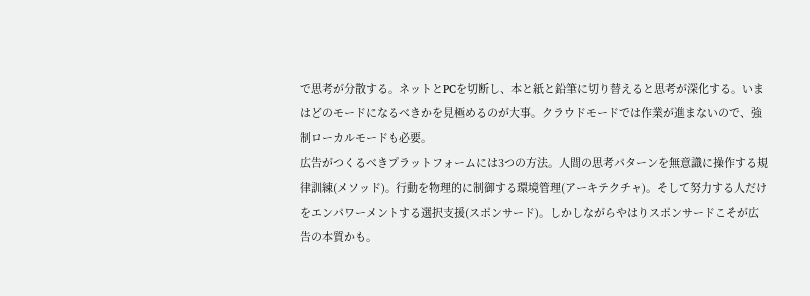で思考が分散する。ネットとPCを切断し、本と紙と鉛筆に切り替えると思考が深化する。いまはどのモードになるべきかを見極めるのが大事。クラウドモードでは作業が進まないので、強制ローカルモードも必要。
広告がつくるべきプラットフォームには3つの方法。人間の思考パターンを無意識に操作する規律訓練(メソッド)。行動を物理的に制御する環境管理(アーキテクチャ)。そして努力する人だけをエンパワーメントする選択支援(スポンサード)。しかしながらやはりスポンサードこそが広告の本質かも。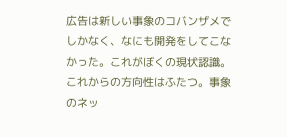広告は新しい事象のコバンザメでしかなく、なにも開発をしてこなかった。これがぼくの現状認識。これからの方向性はふたつ。事象のネッ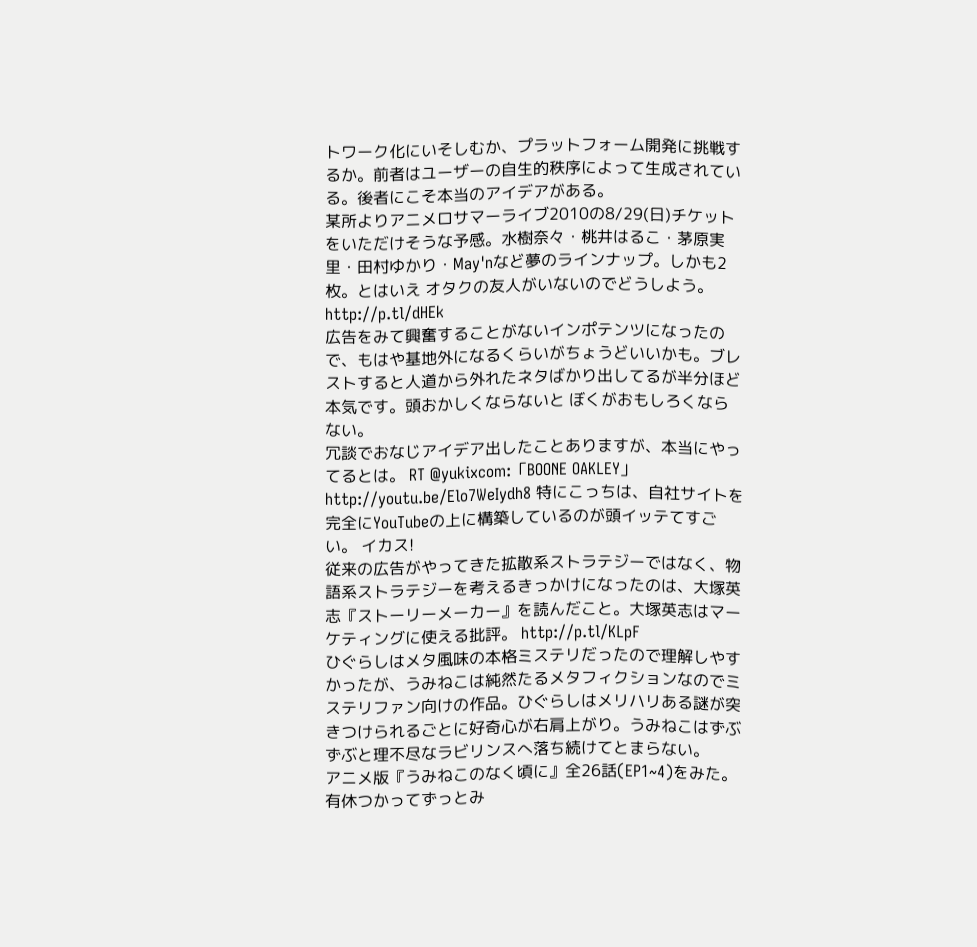トワーク化にいそしむか、プラットフォーム開発に挑戦するか。前者はユーザーの自生的秩序によって生成されている。後者にこそ本当のアイデアがある。
某所よりアニメロサマーライブ2010の8/29(日)チケットをいただけそうな予感。水樹奈々・桃井はるこ・茅原実里・田村ゆかり・May'nなど夢のラインナップ。しかも2枚。とはいえ オタクの友人がいないのでどうしよう。 http://p.tl/dHEk
広告をみて興奮することがないインポテンツになったので、もはや基地外になるくらいがちょうどいいかも。ブレストすると人道から外れたネタばかり出してるが半分ほど本気です。頭おかしくならないと ぼくがおもしろくならない。
冗談でおなじアイデア出したことありますが、本当にやってるとは。 RT @yukixcom:「BOONE OAKLEY」 http://youtu.be/Elo7WeIydh8 特にこっちは、自社サイトを完全にYouTubeの上に構築しているのが頭イッテてすごい。 イカス!
従来の広告がやってきた拡散系ストラテジーではなく、物語系ストラテジーを考えるきっかけになったのは、大塚英志『ストーリーメーカー』を読んだこと。大塚英志はマーケティングに使える批評。 http://p.tl/KLpF
ひぐらしはメタ風味の本格ミステリだったので理解しやすかったが、うみねこは純然たるメタフィクションなのでミステリファン向けの作品。ひぐらしはメリハリある謎が突きつけられるごとに好奇心が右肩上がり。うみねこはずぶずぶと理不尽なラビリンスへ落ち続けてとまらない。
アニメ版『うみねこのなく頃に』全26話(EP1~4)をみた。有休つかってずっとみ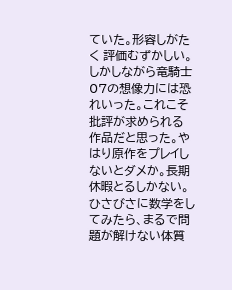ていた。形容しがたく 評価むずかしい。しかしながら竜騎士07の想像力には恐れいった。これこそ批評が求められる作品だと思った。やはり原作をプレイしないとダメか。長期休暇とるしかない。
ひさびさに数学をしてみたら、まるで問題が解けない体質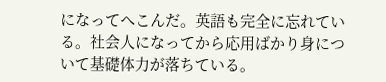になってへこんだ。英語も完全に忘れている。社会人になってから応用ばかり身について基礎体力が落ちている。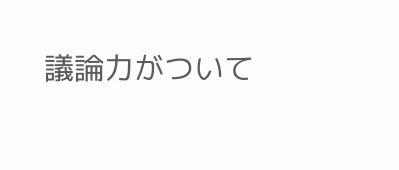議論力がついて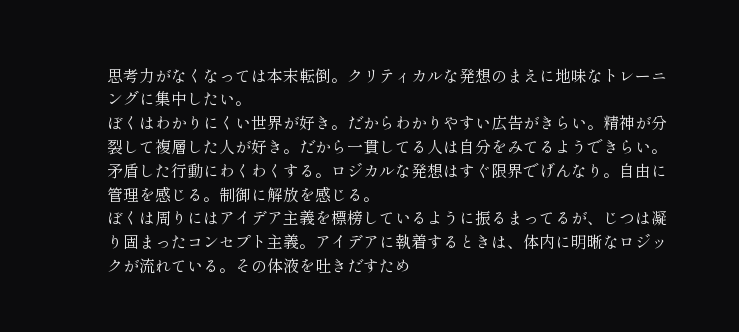思考力がなくなっては本末転倒。クリティカルな発想のまえに地味なトレーニングに集中したい。
ぼくはわかりにくい世界が好き。だからわかりやすい広告がきらい。精神が分裂して複層した人が好き。だから一貫してる人は自分をみてるようできらい。矛盾した行動にわくわくする。ロジカルな発想はすぐ限界でげんなり。自由に管理を感じる。制御に解放を感じる。
ぼくは周りにはアイデア主義を標榜しているように振るまってるが、じつは凝り固まったコンセプト主義。アイデアに執着するときは、体内に明晰なロジックが流れている。その体液を吐きだすため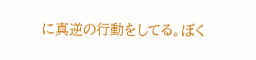に真逆の行動をしてる。ぼく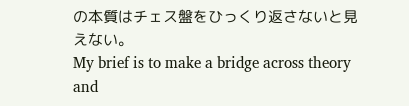の本質はチェス盤をひっくり返さないと見えない。
My brief is to make a bridge across theory and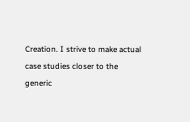Creation. I strive to make actual case studies closer to the generic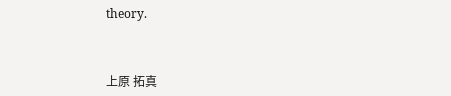theory.



上原 拓真